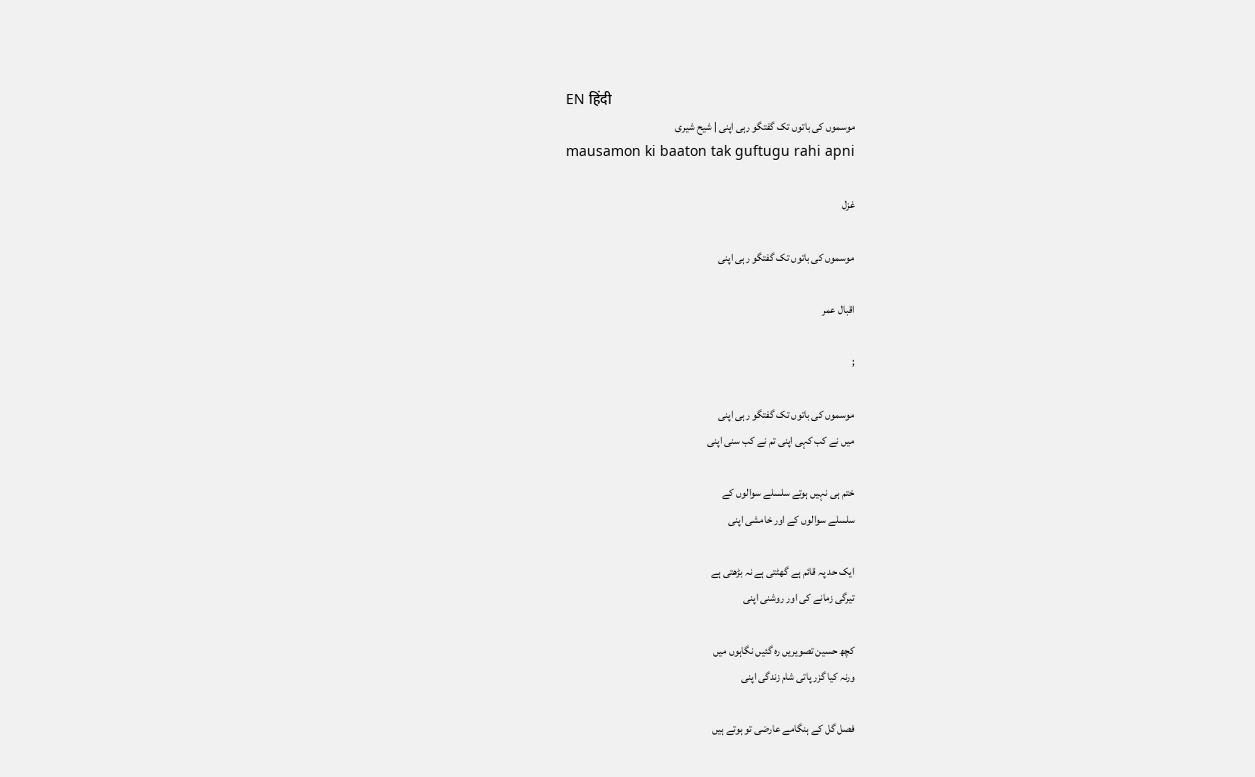EN हिंदी
موسموں کی باتوں تک گفتگو رہی اپنی | شیح شیری
mausamon ki baaton tak guftugu rahi apni

غزل

موسموں کی باتوں تک گفتگو رہی اپنی

اقبال عمر

;

موسموں کی باتوں تک گفتگو رہی اپنی
میں نے کب کہی اپنی تم نے کب سنی اپنی

ختم ہی نہیں ہوتے سلسلے سوالوں کے
سلسلے سوالوں کے اور خامشی اپنی

ایک حد پہ قائم ہے گھٹتی ہے نہ بڑھتی ہے
تیرگی زمانے کی اور روشنی اپنی

کچھ حسین تصویریں رہ گئیں نگاہوں میں
ورنہ کیا گزر پاتی شام زندگی اپنی

فصل گل کے ہنگامے عارضی تو ہوتے ہیں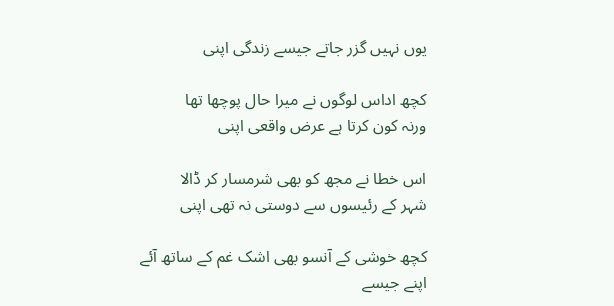یوں نہیں گزر جاتے جیسے زندگی اپنی

کچھ اداس لوگوں نے میرا حال پوچھا تھا
ورنہ کون کرتا ہے عرض واقعی اپنی

اس خطا نے مجھ کو بھی شرمسار کر ڈالا
شہر کے رئیسوں سے دوستی نہ تھی اپنی

کچھ خوشی کے آنسو بھی اشک غم کے ساتھ آئے
اپنے جیسے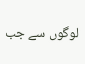لوگوں سے جب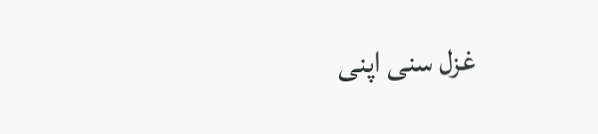غزل سنی اپنی